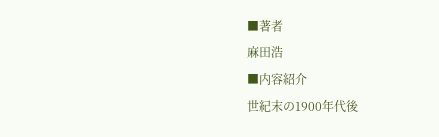■著者
麻田浩
■内容紹介
世紀末の1900年代後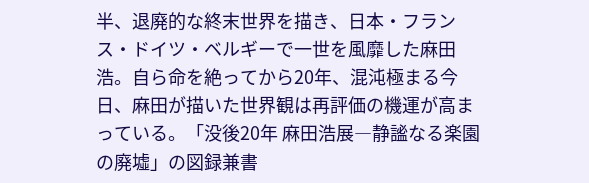半、退廃的な終末世界を描き、日本・フランス・ドイツ・ベルギーで一世を風靡した麻田浩。自ら命を絶ってから20年、混沌極まる今日、麻田が描いた世界観は再評価の機運が高まっている。「没後20年 麻田浩展―静謐なる楽園の廃墟」の図録兼書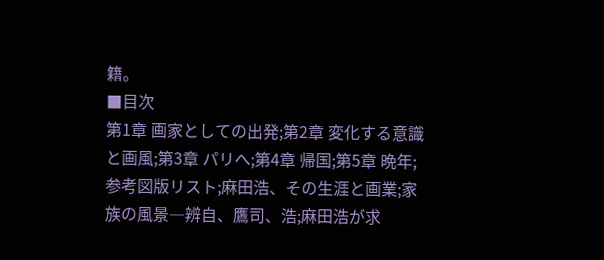籍。
■目次
第1章 画家としての出発;第2章 変化する意識と画風;第3章 パリへ;第4章 帰国;第5章 晩年;参考図版リスト;麻田浩、その生涯と画業;家族の風景―辨自、鷹司、浩;麻田浩が求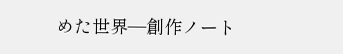めた世界―創作ノート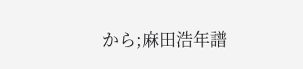から;麻田浩年譜